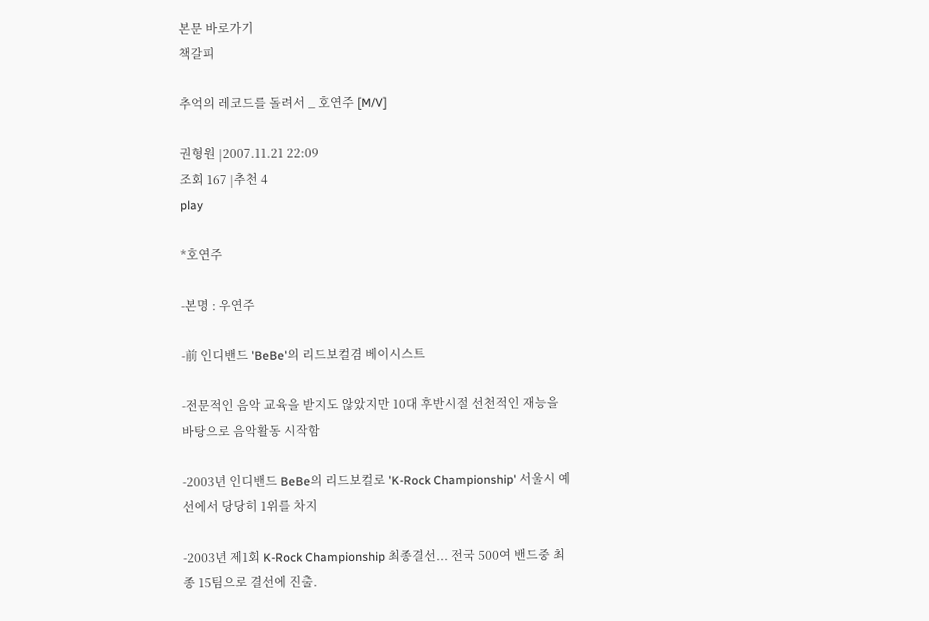본문 바로가기
책갈피

추억의 레코드를 돌려서 _ 호연주 [M/V]

권형원 |2007.11.21 22:09
조회 167 |추천 4
play

*호연주

-본명 : 우연주

-前 인디밴드 'BeBe'의 리드보컬겸 베이시스트

-전문적인 음악 교육을 받지도 않았지만 10대 후반시절 선천적인 재능을 바탕으로 음악활동 시작함

-2003년 인디밴드 BeBe의 리드보컬로 'K-Rock Championship' 서울시 예선에서 당당히 1위를 차지

-2003년 제1회 K-Rock Championship 최종결선... 전국 500여 밴드중 최종 15팀으로 결선에 진출.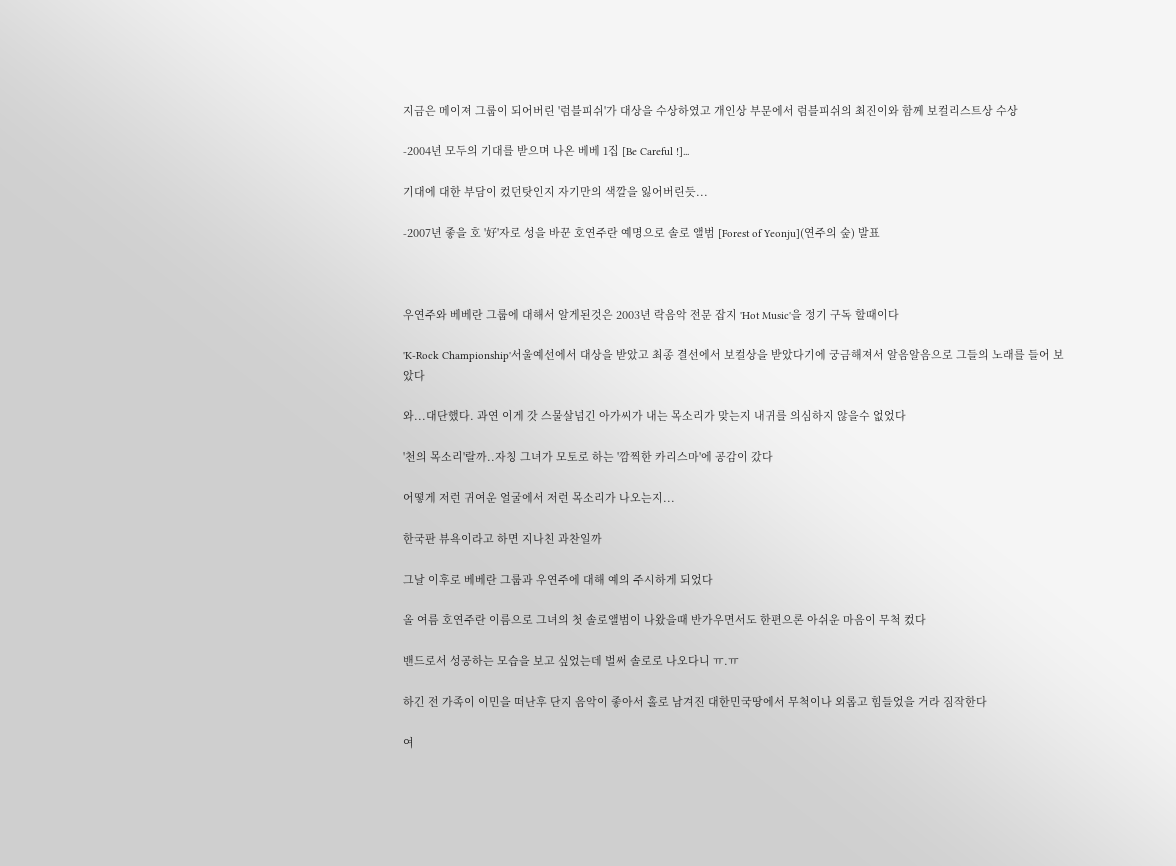지금은 메이져 그룹이 되어버린 '럼블피쉬'가 대상을 수상하였고 개인상 부문에서 럼블피쉬의 최진이와 함께 보컬리스트상 수상

-2004년 모두의 기대를 받으며 나온 베베 1집 [Be Careful !]...

기대에 대한 부담이 컸던탓인지 자기만의 색깔을 잃어버린듯...

-2007년 좋을 호 '好'자로 성을 바꾼 호연주란 예명으로 솔로 앨범 [Forest of Yeonju](연주의 숲) 발표



우연주와 베베란 그룹에 대해서 알게된것은 2003년 락음악 전문 잡지 'Hot Music'을 정기 구독 할때이다

'K-Rock Championship'서울예선에서 대상을 받았고 최종 결선에서 보컬상을 받았다기에 궁금해져서 알음알음으로 그들의 노래를 들어 보았다

와...대단했다. 과연 이게 갓 스물살넘긴 아가씨가 내는 목소리가 맞는지 내귀를 의심하지 않을수 없었다

'천의 목소리'랄까..자칭 그녀가 모토로 하는 '깜찍한 카리스마'에 공감이 갔다

어떻게 저런 귀여운 얼굴에서 저런 목소리가 나오는지...

한국판 뷰욕이라고 하면 지나친 과찬일까

그날 이후로 베베란 그룹과 우연주에 대해 예의 주시하게 되었다

올 여름 호연주란 이름으로 그녀의 첫 솔로앨범이 나왔을때 반가우면서도 한편으론 아쉬운 마음이 무척 컸다

밴드로서 성공하는 모습을 보고 싶었는데 벌써 솔로로 나오다니 ㅠ.ㅠ

하긴 전 가족이 이민을 떠난후 단지 음악이 좋아서 홀로 남겨진 대한민국땅에서 무척이나 외롭고 힘들었을 거라 짐작한다

여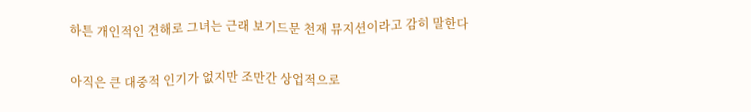하튼 개인적인 견해로 그녀는 근래 보기드문 천재 뮤지션이라고 감히 말한다

아직은 큰 대중적 인기가 없지만 조만간 상업적으로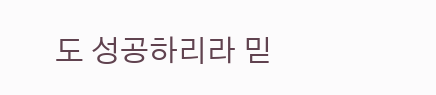도 성공하리라 믿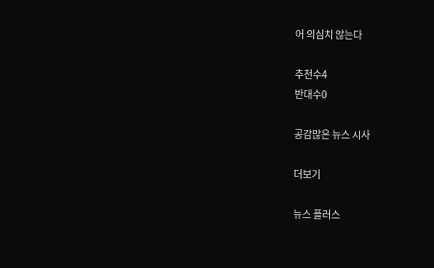어 의심치 않는다

추천수4
반대수0

공감많은 뉴스 시사

더보기

뉴스 플러스